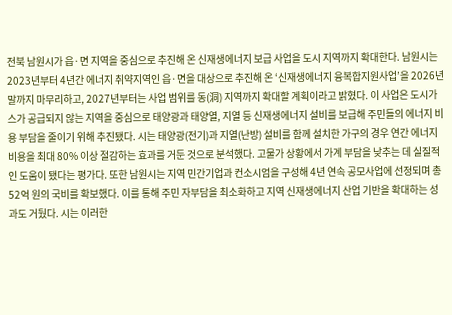전북 남원시가 읍·면 지역을 중심으로 추진해 온 신재생에너지 보급 사업을 도시 지역까지 확대한다. 남원시는 2023년부터 4년간 에너지 취약지역인 읍·면을 대상으로 추진해 온 ‘신재생에너지 융복합지원사업’을 2026년 말까지 마무리하고, 2027년부터는 사업 범위를 동(洞) 지역까지 확대할 계획이라고 밝혔다. 이 사업은 도시가스가 공급되지 않는 지역을 중심으로 태양광과 태양열, 지열 등 신재생에너지 설비를 보급해 주민들의 에너지 비용 부담을 줄이기 위해 추진됐다. 시는 태양광(전기)과 지열(난방) 설비를 함께 설치한 가구의 경우 연간 에너지 비용을 최대 80% 이상 절감하는 효과를 거둔 것으로 분석했다. 고물가 상황에서 가계 부담을 낮추는 데 실질적인 도움이 됐다는 평가다. 또한 남원시는 지역 민간기업과 컨소시엄을 구성해 4년 연속 공모사업에 선정되며 총 52억 원의 국비를 확보했다. 이를 통해 주민 자부담을 최소화하고 지역 신재생에너지 산업 기반을 확대하는 성과도 거뒀다. 시는 이러한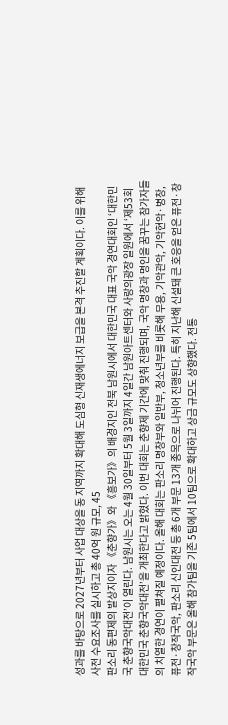성과를 바탕으로 2027년부터 사업 대상을 동 지역까지 확대해 도심형 신재생에너지 보급을 본격 추진할 계획이다. 이를 위해 사전 수요조사를 실시하고 총 40억 원 규모, 45
판소리 동편제의 발상지이자 《춘향가》와 《흥보가》의 배경지인 전북 남원시에서 대한민국 대표 국악 경연대회인 ‘대한민국 춘향국악대전’이 열린다. 남원시는 오는 4월 30일부터 5월 3일까지 4일간 남원아트센터와 사랑의광장 일원에서 ‘제53회 대한민국 춘향국악대전’을 개최한다고 밝혔다. 이번 대회는 춘향제 기간에 맞춰 진행되며, 국악 명창과 명인을 꿈꾸는 참가자들의 치열한 경연이 펼쳐질 예정이다. 올해 대회는 판소리 명창부와 일반부, 청소년부를 비롯해 무용, 기악관악, 기악현악·병창, 퓨전·창작국악, 판소리 신인대전 등 총 6개 부문 13개 종목으로 나뉘어 진행된다. 특히 지난해 신설돼 큰 호응을 얻은 퓨전·창작국악 부문은 올해 참가팀을 기존 5팀에서 10팀으로 확대하고 상금 규모도 상향했다. 전통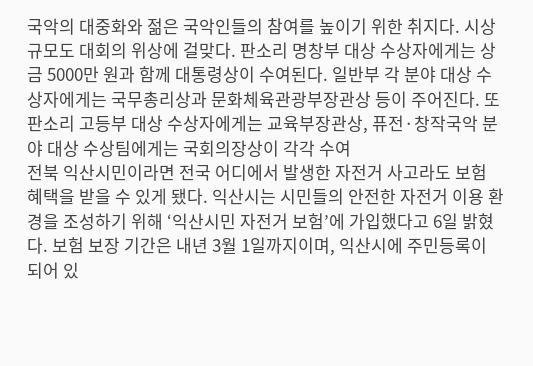국악의 대중화와 젊은 국악인들의 참여를 높이기 위한 취지다. 시상 규모도 대회의 위상에 걸맞다. 판소리 명창부 대상 수상자에게는 상금 5000만 원과 함께 대통령상이 수여된다. 일반부 각 분야 대상 수상자에게는 국무총리상과 문화체육관광부장관상 등이 주어진다. 또 판소리 고등부 대상 수상자에게는 교육부장관상, 퓨전·창작국악 분야 대상 수상팀에게는 국회의장상이 각각 수여
전북 익산시민이라면 전국 어디에서 발생한 자전거 사고라도 보험 혜택을 받을 수 있게 됐다. 익산시는 시민들의 안전한 자전거 이용 환경을 조성하기 위해 ‘익산시민 자전거 보험’에 가입했다고 6일 밝혔다. 보험 보장 기간은 내년 3월 1일까지이며, 익산시에 주민등록이 되어 있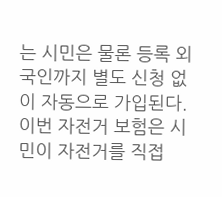는 시민은 물론 등록 외국인까지 별도 신청 없이 자동으로 가입된다. 이번 자전거 보험은 시민이 자전거를 직접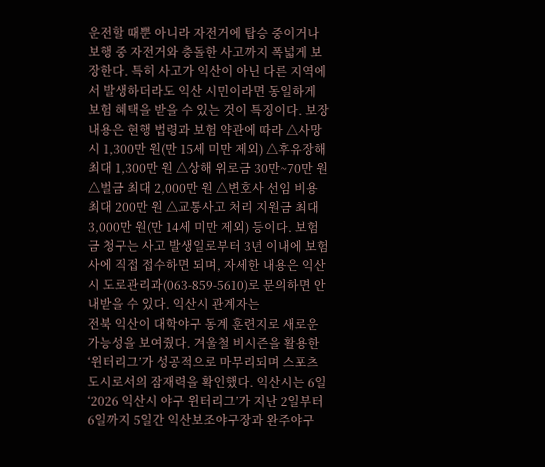운전할 때뿐 아니라 자전거에 탑승 중이거나 보행 중 자전거와 충돌한 사고까지 폭넓게 보장한다. 특히 사고가 익산이 아닌 다른 지역에서 발생하더라도 익산 시민이라면 동일하게 보험 혜택을 받을 수 있는 것이 특징이다. 보장 내용은 현행 법령과 보험 약관에 따라 △사망 시 1,300만 원(만 15세 미만 제외) △후유장해 최대 1,300만 원 △상해 위로금 30만~70만 원 △벌금 최대 2,000만 원 △변호사 선임 비용 최대 200만 원 △교통사고 처리 지원금 최대 3,000만 원(만 14세 미만 제외) 등이다. 보험금 청구는 사고 발생일로부터 3년 이내에 보험사에 직접 접수하면 되며, 자세한 내용은 익산시 도로관리과(063-859-5610)로 문의하면 안내받을 수 있다. 익산시 관계자는
전북 익산이 대학야구 동계 훈련지로 새로운 가능성을 보여줬다. 겨울철 비시즌을 활용한 ‘윈터리그’가 성공적으로 마무리되며 스포츠 도시로서의 잠재력을 확인했다. 익산시는 6일 ‘2026 익산시 야구 윈터리그’가 지난 2일부터 6일까지 5일간 익산보조야구장과 완주야구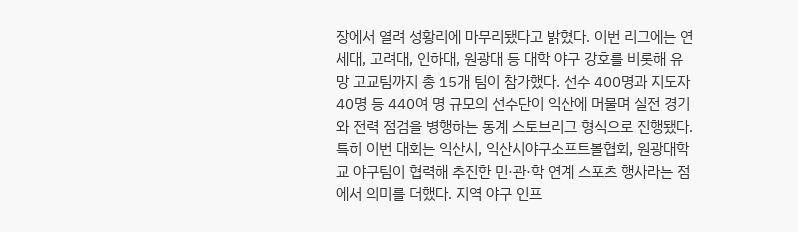장에서 열려 성황리에 마무리됐다고 밝혔다. 이번 리그에는 연세대, 고려대, 인하대, 원광대 등 대학 야구 강호를 비롯해 유망 고교팀까지 총 15개 팀이 참가했다. 선수 400명과 지도자 40명 등 440여 명 규모의 선수단이 익산에 머물며 실전 경기와 전력 점검을 병행하는 동계 스토브리그 형식으로 진행됐다. 특히 이번 대회는 익산시, 익산시야구소프트볼협회, 원광대학교 야구팀이 협력해 추진한 민·관·학 연계 스포츠 행사라는 점에서 의미를 더했다. 지역 야구 인프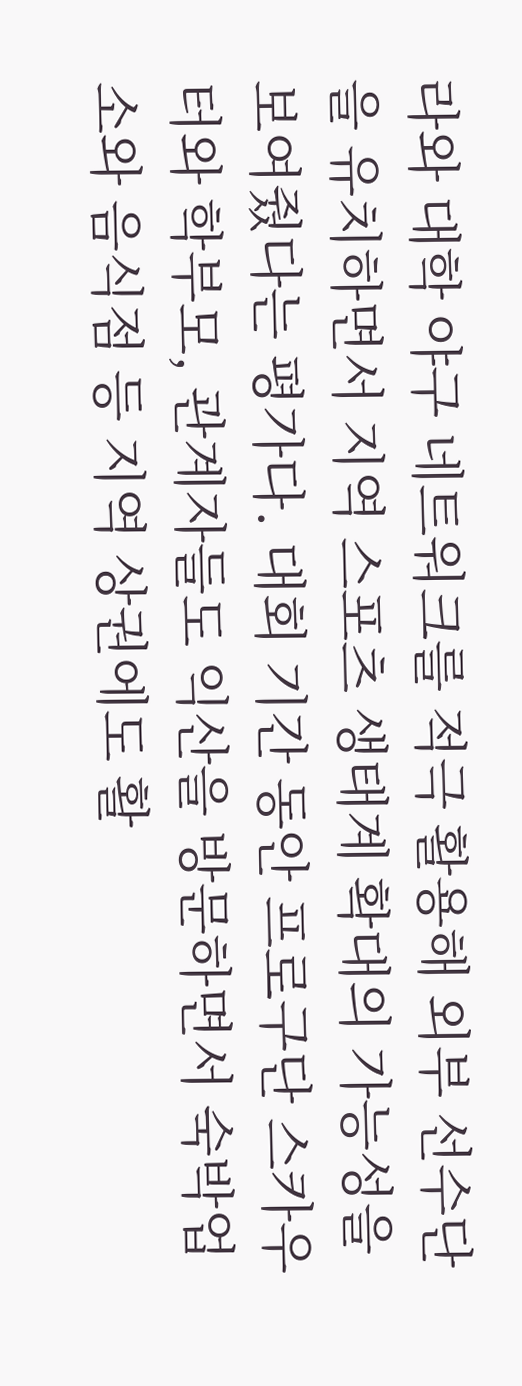라와 대학 야구 네트워크를 적극 활용해 외부 선수단을 유치하면서 지역 스포츠 생태계 확대의 가능성을 보여줬다는 평가다. 대회 기간 동안 프로구단 스카우터와 학부모, 관계자들도 익산을 방문하면서 숙박업소와 음식점 등 지역 상권에도 활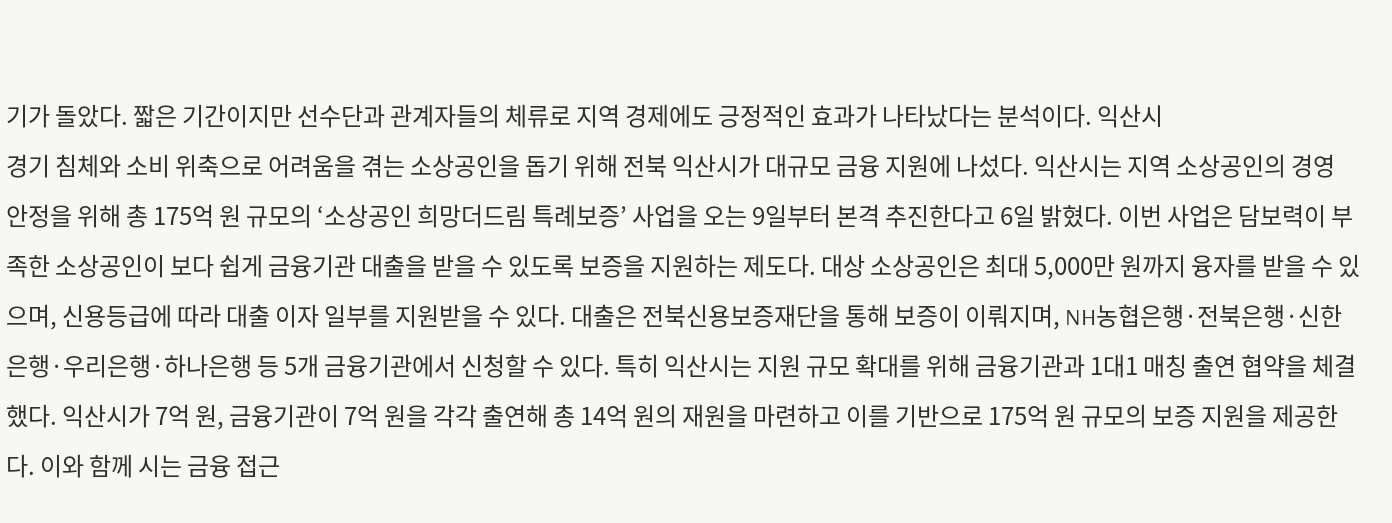기가 돌았다. 짧은 기간이지만 선수단과 관계자들의 체류로 지역 경제에도 긍정적인 효과가 나타났다는 분석이다. 익산시
경기 침체와 소비 위축으로 어려움을 겪는 소상공인을 돕기 위해 전북 익산시가 대규모 금융 지원에 나섰다. 익산시는 지역 소상공인의 경영 안정을 위해 총 175억 원 규모의 ‘소상공인 희망더드림 특례보증’ 사업을 오는 9일부터 본격 추진한다고 6일 밝혔다. 이번 사업은 담보력이 부족한 소상공인이 보다 쉽게 금융기관 대출을 받을 수 있도록 보증을 지원하는 제도다. 대상 소상공인은 최대 5,000만 원까지 융자를 받을 수 있으며, 신용등급에 따라 대출 이자 일부를 지원받을 수 있다. 대출은 전북신용보증재단을 통해 보증이 이뤄지며, NH농협은행·전북은행·신한은행·우리은행·하나은행 등 5개 금융기관에서 신청할 수 있다. 특히 익산시는 지원 규모 확대를 위해 금융기관과 1대1 매칭 출연 협약을 체결했다. 익산시가 7억 원, 금융기관이 7억 원을 각각 출연해 총 14억 원의 재원을 마련하고 이를 기반으로 175억 원 규모의 보증 지원을 제공한다. 이와 함께 시는 금융 접근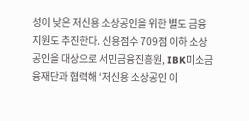성이 낮은 저신용 소상공인을 위한 별도 금융 지원도 추진한다. 신용점수 709점 이하 소상공인을 대상으로 서민금융진흥원, IBK미소금융재단과 협력해 ‘저신용 소상공인 이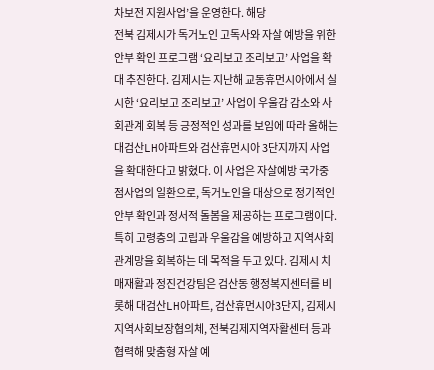차보전 지원사업’을 운영한다. 해당
전북 김제시가 독거노인 고독사와 자살 예방을 위한 안부 확인 프로그램 ‘요리보고 조리보고’ 사업을 확대 추진한다. 김제시는 지난해 교동휴먼시아에서 실시한 ‘요리보고 조리보고’ 사업이 우울감 감소와 사회관계 회복 등 긍정적인 성과를 보임에 따라 올해는 대검산LH아파트와 검산휴먼시아 3단지까지 사업을 확대한다고 밝혔다. 이 사업은 자살예방 국가중점사업의 일환으로, 독거노인을 대상으로 정기적인 안부 확인과 정서적 돌봄을 제공하는 프로그램이다. 특히 고령층의 고립과 우울감을 예방하고 지역사회 관계망을 회복하는 데 목적을 두고 있다. 김제시 치매재활과 정진건강팀은 검산동 행정복지센터를 비롯해 대검산LH아파트, 검산휴먼시아3단지, 김제시지역사회보장협의체, 전북김제지역자활센터 등과 협력해 맞춤형 자살 예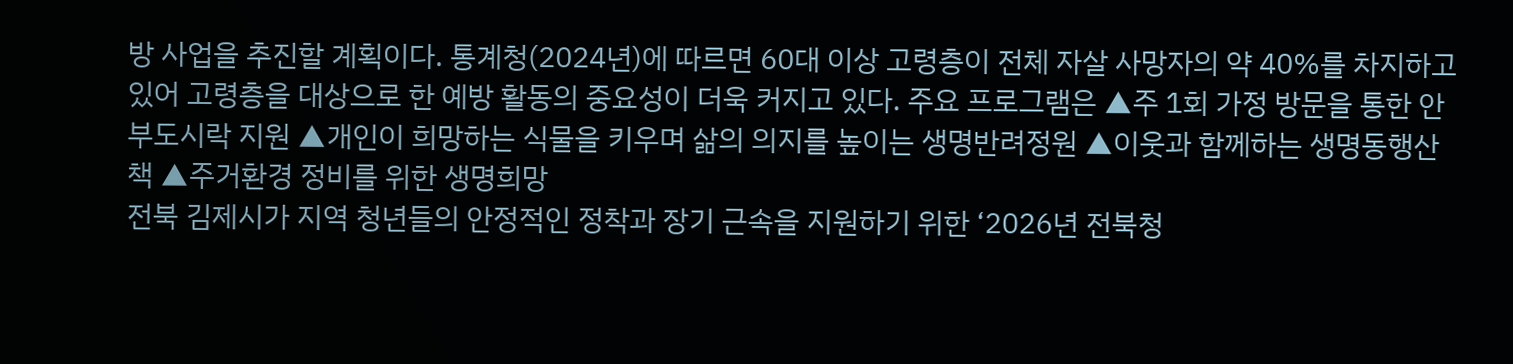방 사업을 추진할 계획이다. 통계청(2024년)에 따르면 60대 이상 고령층이 전체 자살 사망자의 약 40%를 차지하고 있어 고령층을 대상으로 한 예방 활동의 중요성이 더욱 커지고 있다. 주요 프로그램은 ▲주 1회 가정 방문을 통한 안부도시락 지원 ▲개인이 희망하는 식물을 키우며 삶의 의지를 높이는 생명반려정원 ▲이웃과 함께하는 생명동행산책 ▲주거환경 정비를 위한 생명희망
전북 김제시가 지역 청년들의 안정적인 정착과 장기 근속을 지원하기 위한 ‘2026년 전북청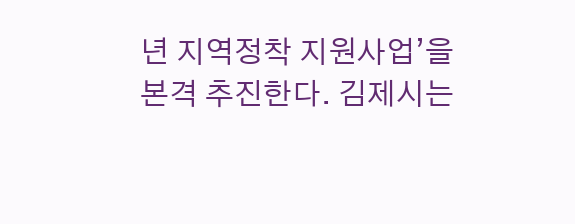년 지역정착 지원사업’을 본격 추진한다. 김제시는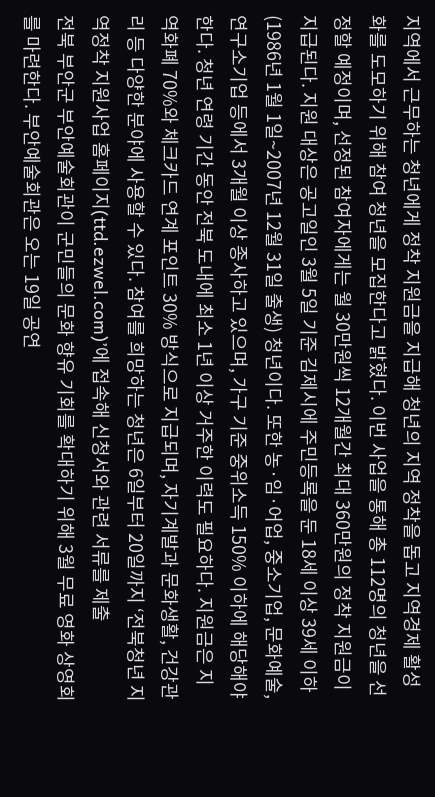지역에서 근무하는 청년에게 정착 지원금을 지급해 청년의 지역 정착을 돕고 지역경제 활성화를 도모하기 위해 참여 청년을 모집한다고 밝혔다. 이번 사업을 통해 총 112명의 청년을 선정할 예정이며, 선정된 참여자에게는 월 30만원씩 12개월간 최대 360만원의 정착 지원금이 지급된다. 지원 대상은 공고일인 3월 5일 기준 김제시에 주민등록을 둔 18세 이상 39세 이하(1986년 1월 1일~2007년 12월 31일 출생) 청년이다. 또한 농·임·어업, 중소기업, 문화예술, 연구소기업 등에서 3개월 이상 종사하고 있으며, 가구 기준 중위소득 150% 이하에 해당해야 한다. 청년 연령 기간 동안 전북 도내에 최소 1년 이상 거주한 이력도 필요하다. 지원금은 지역화폐 70%와 체크카드 연계 포인트 30% 방식으로 지급되며, 자기계발과 문화생활, 건강관리 등 다양한 분야에 사용할 수 있다. 참여를 희망하는 청년은 6일부터 20일까지 ‘전북청년 지역정착 지원사업 홈페이지(ttd.ezwel.com)’에 접속해 신청서와 관련 서류를 제출
전북 부안군 부안예술회관이 군민들의 문화 향유 기회를 확대하기 위해 3월 무료 영화 상영회를 마련한다. 부안예술회관은 오는 19일 공연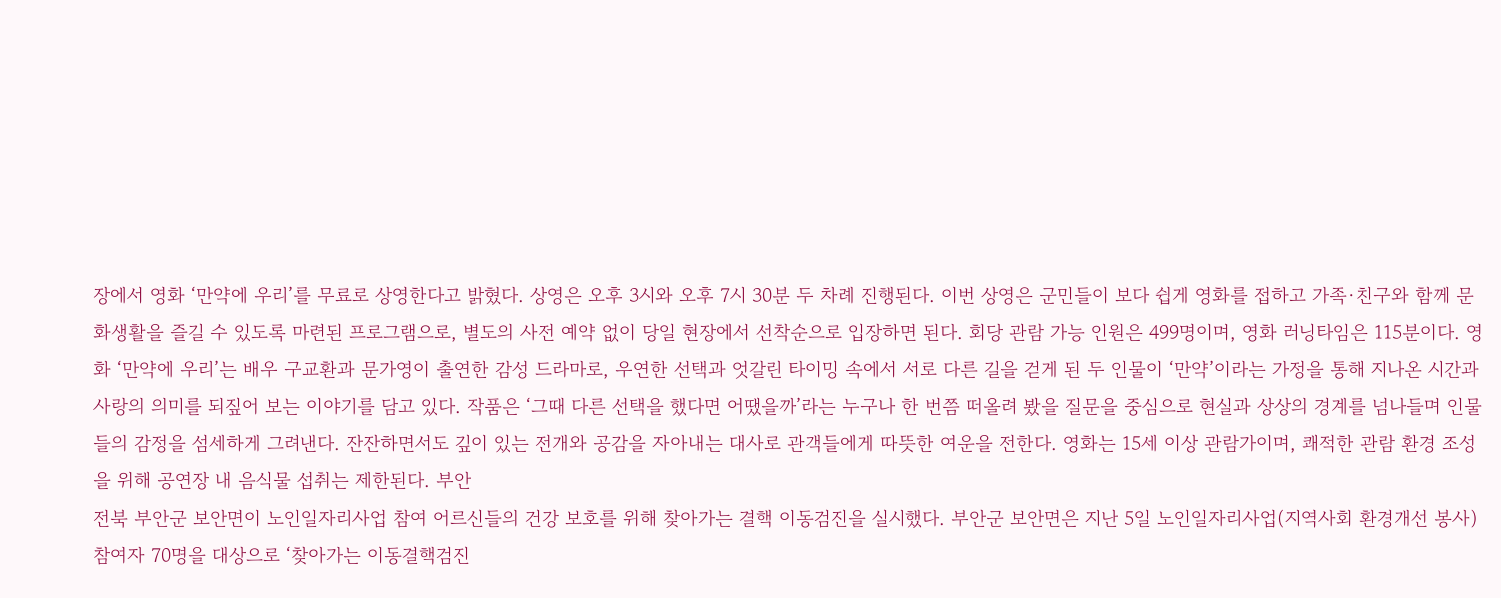장에서 영화 ‘만약에 우리’를 무료로 상영한다고 밝혔다. 상영은 오후 3시와 오후 7시 30분 두 차례 진행된다. 이번 상영은 군민들이 보다 쉽게 영화를 접하고 가족·친구와 함께 문화생활을 즐길 수 있도록 마련된 프로그램으로, 별도의 사전 예약 없이 당일 현장에서 선착순으로 입장하면 된다. 회당 관람 가능 인원은 499명이며, 영화 러닝타임은 115분이다. 영화 ‘만약에 우리’는 배우 구교환과 문가영이 출연한 감성 드라마로, 우연한 선택과 엇갈린 타이밍 속에서 서로 다른 길을 걷게 된 두 인물이 ‘만약’이라는 가정을 통해 지나온 시간과 사랑의 의미를 되짚어 보는 이야기를 담고 있다. 작품은 ‘그때 다른 선택을 했다면 어땠을까’라는 누구나 한 번쯤 떠올려 봤을 질문을 중심으로 현실과 상상의 경계를 넘나들며 인물들의 감정을 섬세하게 그려낸다. 잔잔하면서도 깊이 있는 전개와 공감을 자아내는 대사로 관객들에게 따뜻한 여운을 전한다. 영화는 15세 이상 관람가이며, 쾌적한 관람 환경 조성을 위해 공연장 내 음식물 섭취는 제한된다. 부안
전북 부안군 보안면이 노인일자리사업 참여 어르신들의 건강 보호를 위해 찾아가는 결핵 이동검진을 실시했다. 부안군 보안면은 지난 5일 노인일자리사업(지역사회 환경개선 봉사) 참여자 70명을 대상으로 ‘찾아가는 이동결핵검진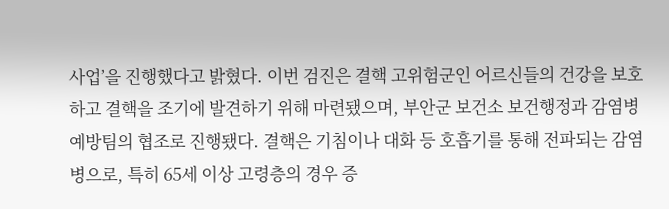사업’을 진행했다고 밝혔다. 이번 검진은 결핵 고위험군인 어르신들의 건강을 보호하고 결핵을 조기에 발견하기 위해 마련됐으며, 부안군 보건소 보건행정과 감염병예방팀의 협조로 진행됐다. 결핵은 기침이나 대화 등 호흡기를 통해 전파되는 감염병으로, 특히 65세 이상 고령층의 경우 증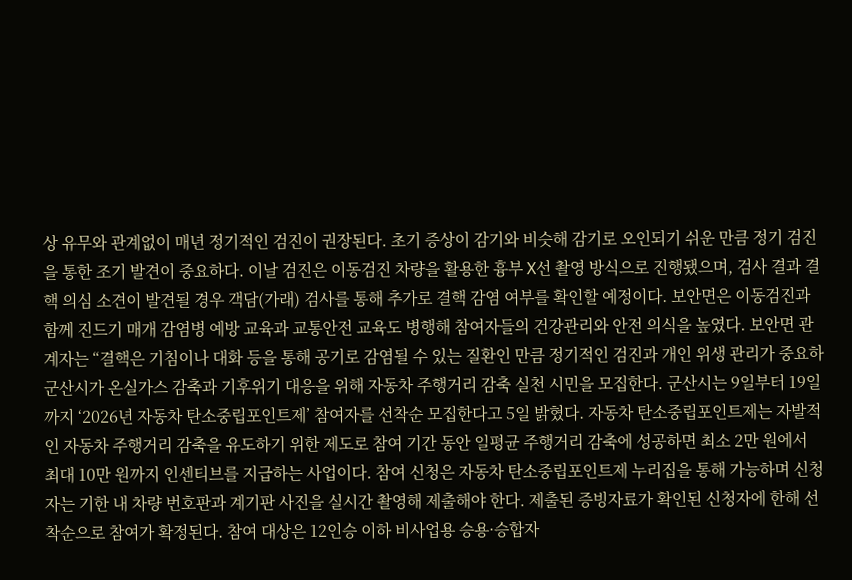상 유무와 관계없이 매년 정기적인 검진이 권장된다. 초기 증상이 감기와 비슷해 감기로 오인되기 쉬운 만큼 정기 검진을 통한 조기 발견이 중요하다. 이날 검진은 이동검진 차량을 활용한 흉부 X선 촬영 방식으로 진행됐으며, 검사 결과 결핵 의심 소견이 발견될 경우 객담(가래) 검사를 통해 추가로 결핵 감염 여부를 확인할 예정이다. 보안면은 이동검진과 함께 진드기 매개 감염병 예방 교육과 교통안전 교육도 병행해 참여자들의 건강관리와 안전 의식을 높였다. 보안면 관계자는 “결핵은 기침이나 대화 등을 통해 공기로 감염될 수 있는 질환인 만큼 정기적인 검진과 개인 위생 관리가 중요하
군산시가 온실가스 감축과 기후위기 대응을 위해 자동차 주행거리 감축 실천 시민을 모집한다. 군산시는 9일부터 19일까지 ‘2026년 자동차 탄소중립포인트제’ 참여자를 선착순 모집한다고 5일 밝혔다. 자동차 탄소중립포인트제는 자발적인 자동차 주행거리 감축을 유도하기 위한 제도로 참여 기간 동안 일평균 주행거리 감축에 성공하면 최소 2만 원에서 최대 10만 원까지 인센티브를 지급하는 사업이다. 참여 신청은 자동차 탄소중립포인트제 누리집을 통해 가능하며 신청자는 기한 내 차량 번호판과 계기판 사진을 실시간 촬영해 제출해야 한다. 제출된 증빙자료가 확인된 신청자에 한해 선착순으로 참여가 확정된다. 참여 대상은 12인승 이하 비사업용 승용·승합자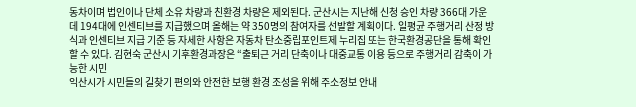동차이며 법인이나 단체 소유 차량과 친환경 차량은 제외된다. 군산시는 지난해 신청 승인 차량 366대 가운데 194대에 인센티브를 지급했으며 올해는 약 350명의 참여자를 선발할 계획이다. 일평균 주행거리 산정 방식과 인센티브 지급 기준 등 자세한 사항은 자동차 탄소중립포인트제 누리집 또는 한국환경공단을 통해 확인할 수 있다. 김현숙 군산시 기후환경과장은 “출퇴근 거리 단축이나 대중교통 이용 등으로 주행거리 감축이 가능한 시민
익산시가 시민들의 길찾기 편의와 안전한 보행 환경 조성을 위해 주소정보 안내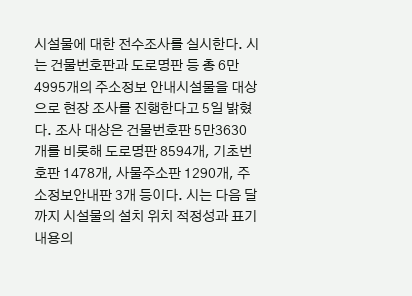시설물에 대한 전수조사를 실시한다. 시는 건물번호판과 도로명판 등 총 6만4995개의 주소정보 안내시설물을 대상으로 현장 조사를 진행한다고 5일 밝혔다. 조사 대상은 건물번호판 5만3630개를 비롯해 도로명판 8594개, 기초번호판 1478개, 사물주소판 1290개, 주소정보안내판 3개 등이다. 시는 다음 달까지 시설물의 설치 위치 적정성과 표기 내용의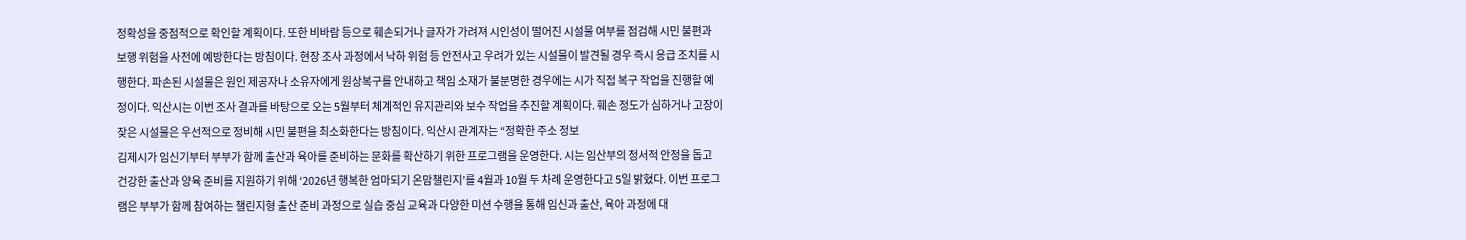정확성을 중점적으로 확인할 계획이다. 또한 비바람 등으로 훼손되거나 글자가 가려져 시인성이 떨어진 시설물 여부를 점검해 시민 불편과 보행 위험을 사전에 예방한다는 방침이다. 현장 조사 과정에서 낙하 위험 등 안전사고 우려가 있는 시설물이 발견될 경우 즉시 응급 조치를 시행한다. 파손된 시설물은 원인 제공자나 소유자에게 원상복구를 안내하고 책임 소재가 불분명한 경우에는 시가 직접 복구 작업을 진행할 예정이다. 익산시는 이번 조사 결과를 바탕으로 오는 5월부터 체계적인 유지관리와 보수 작업을 추진할 계획이다. 훼손 정도가 심하거나 고장이 잦은 시설물은 우선적으로 정비해 시민 불편을 최소화한다는 방침이다. 익산시 관계자는 “정확한 주소 정보
김제시가 임신기부터 부부가 함께 출산과 육아를 준비하는 문화를 확산하기 위한 프로그램을 운영한다. 시는 임산부의 정서적 안정을 돕고 건강한 출산과 양육 준비를 지원하기 위해 ‘2026년 행복한 엄마되기 온맘챌린지’를 4월과 10월 두 차례 운영한다고 5일 밝혔다. 이번 프로그램은 부부가 함께 참여하는 챌린지형 출산 준비 과정으로 실습 중심 교육과 다양한 미션 수행을 통해 임신과 출산, 육아 과정에 대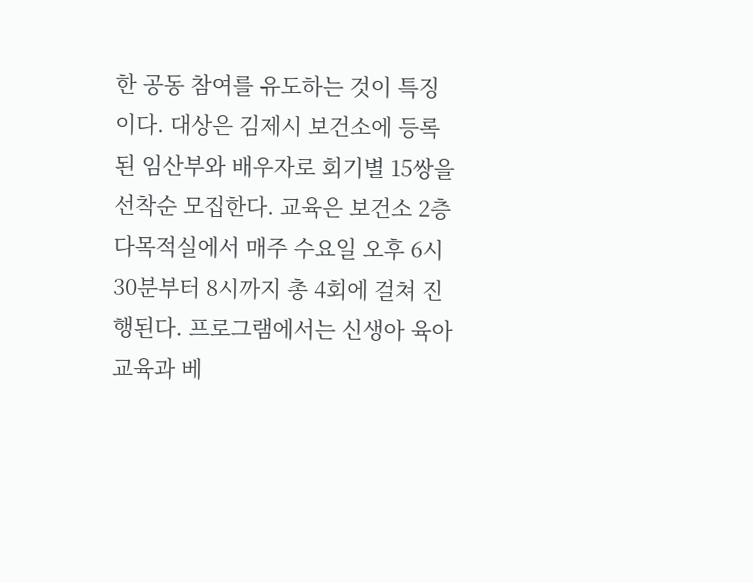한 공동 참여를 유도하는 것이 특징이다. 대상은 김제시 보건소에 등록된 임산부와 배우자로 회기별 15쌍을 선착순 모집한다. 교육은 보건소 2층 다목적실에서 매주 수요일 오후 6시30분부터 8시까지 총 4회에 걸쳐 진행된다. 프로그램에서는 신생아 육아 교육과 베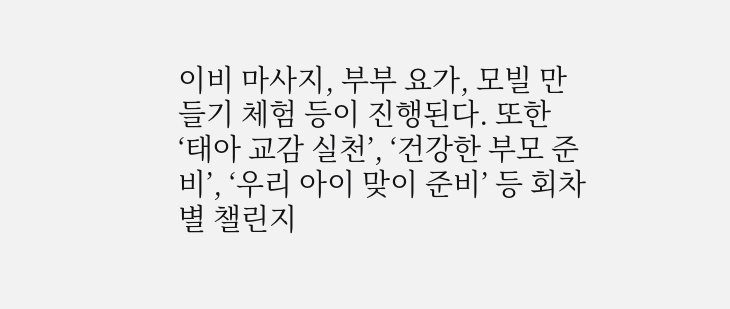이비 마사지, 부부 요가, 모빌 만들기 체험 등이 진행된다. 또한 ‘태아 교감 실천’, ‘건강한 부모 준비’, ‘우리 아이 맞이 준비’ 등 회차별 챌린지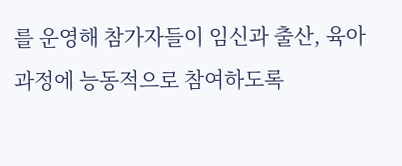를 운영해 참가자들이 임신과 출산, 육아 과정에 능동적으로 참여하도록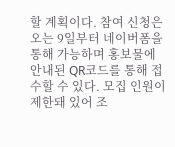할 계획이다. 참여 신청은 오는 9일부터 네이버폼을 통해 가능하며 홍보물에 안내된 QR코드를 통해 접수할 수 있다. 모집 인원이 제한돼 있어 조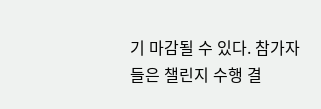기 마감될 수 있다. 참가자들은 챌린지 수행 결